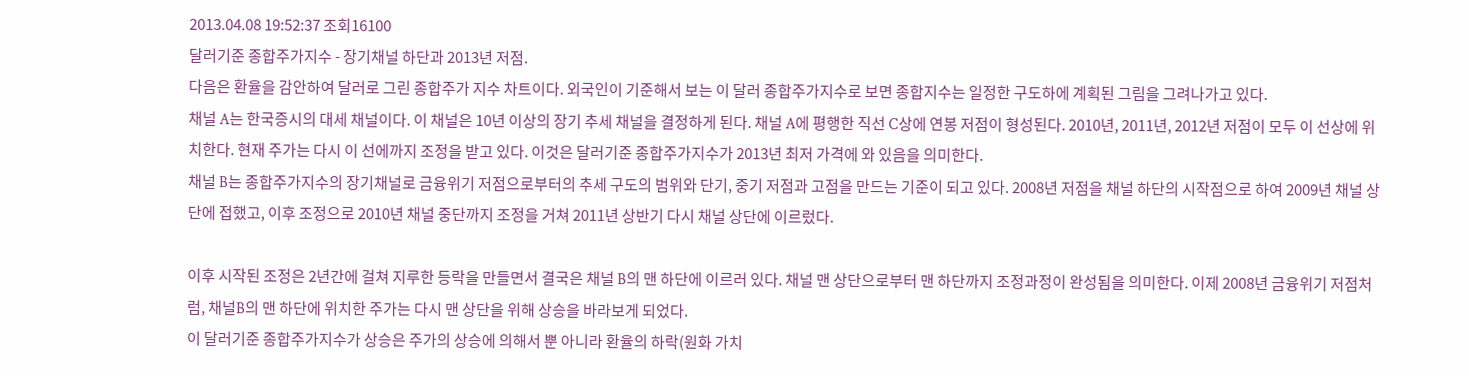2013.04.08 19:52:37 조회16100
달러기준 종합주가지수 - 장기채널 하단과 2013년 저점.
다음은 환율을 감안하여 달러로 그린 종합주가 지수 차트이다. 외국인이 기준해서 보는 이 달러 종합주가지수로 보면 종합지수는 일정한 구도하에 계획된 그림을 그려나가고 있다.
채널 A는 한국증시의 대세 채널이다. 이 채널은 10년 이상의 장기 추세 채널을 결정하게 된다. 채널 A에 평행한 직선 C상에 연봉 저점이 형성된다. 2010년, 2011년, 2012년 저점이 모두 이 선상에 위치한다. 현재 주가는 다시 이 선에까지 조정을 받고 있다. 이것은 달러기준 종합주가지수가 2013년 최저 가격에 와 있음을 의미한다.
채널 B는 종합주가지수의 장기채널로 금융위기 저점으로부터의 추세 구도의 범위와 단기, 중기 저점과 고점을 만드는 기준이 되고 있다. 2008년 저점을 채널 하단의 시작점으로 하여 2009년 채널 상단에 접했고, 이후 조정으로 2010년 채널 중단까지 조정을 거쳐 2011년 상반기 다시 채널 상단에 이르렀다.

이후 시작된 조정은 2년간에 걸쳐 지루한 등락을 만들면서 결국은 채널 B의 맨 하단에 이르러 있다. 채널 맨 상단으로부터 맨 하단까지 조정과정이 완성됨을 의미한다. 이제 2008년 금융위기 저점처럼, 채널B의 맨 하단에 위치한 주가는 다시 맨 상단을 위해 상승을 바라보게 되었다.
이 달러기준 종합주가지수가 상승은 주가의 상승에 의해서 뿐 아니라 환율의 하락(원화 가치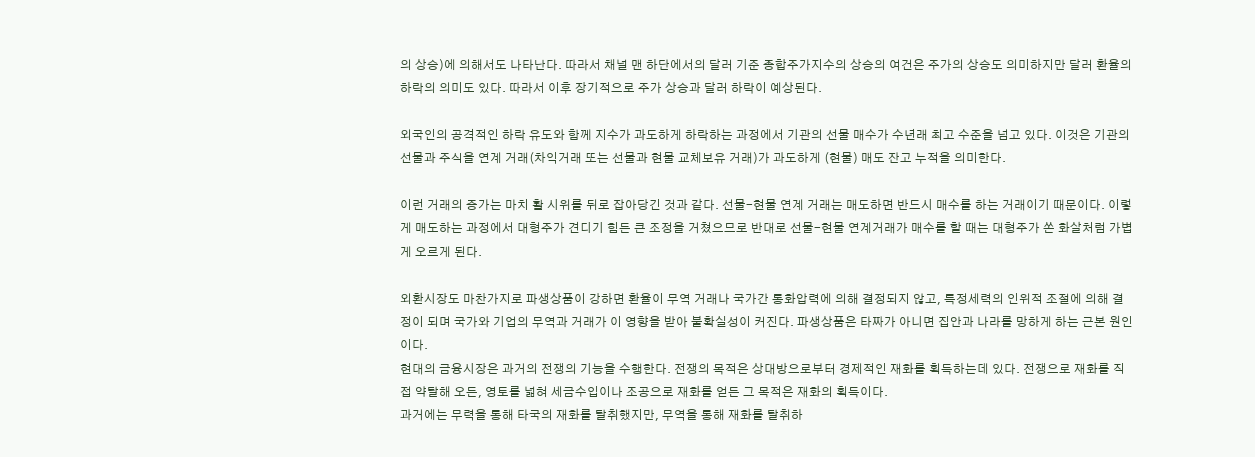의 상승)에 의해서도 나타난다. 따라서 채널 맨 하단에서의 달러 기준 종합주가지수의 상승의 여건은 주가의 상승도 의미하지만 달러 환율의 하락의 의미도 있다. 따라서 이후 장기적으로 주가 상승과 달러 하락이 예상된다.

외국인의 공격적인 하락 유도와 함께 지수가 과도하게 하락하는 과정에서 기관의 선물 매수가 수년래 최고 수준을 넘고 있다. 이것은 기관의 선물과 주식을 연계 거래(차익거래 또는 선물과 현물 교체보유 거래)가 과도하게 (현물) 매도 잔고 누적을 의미한다.

이런 거래의 증가는 마치 활 시위를 뒤로 잡아당긴 것과 같다. 선물-현물 연계 거래는 매도하면 반드시 매수를 하는 거래이기 때문이다. 이렇게 매도하는 과정에서 대형주가 견디기 힘든 큰 조정을 거쳤으므로 반대로 선물-현물 연계거래가 매수를 할 때는 대형주가 쏜 화살처럼 가볍게 오르게 된다.

외환시장도 마찬가지로 파생상품이 강하면 환율이 무역 거래나 국가간 통화압력에 의해 결정되지 않고, 특정세력의 인위적 조절에 의해 결정이 되며 국가와 기업의 무역과 거래가 이 영향을 받아 불확실성이 커진다. 파생상품은 타짜가 아니면 집안과 나라를 망하게 하는 근본 원인이다.
현대의 금융시장은 과거의 전쟁의 기능을 수행한다. 전쟁의 목적은 상대방으로부터 경제적인 재화를 획득하는데 있다. 전쟁으로 재화를 직접 약탈해 오든, 영토를 넓혀 세금수입이나 조공으로 재화를 얻든 그 목적은 재화의 획득이다.
과거에는 무력을 통해 타국의 재화를 탈취했지만, 무역을 통해 재화를 탈취하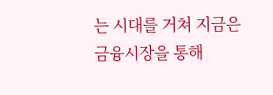는 시대를 거쳐 지금은 금융시장을 통해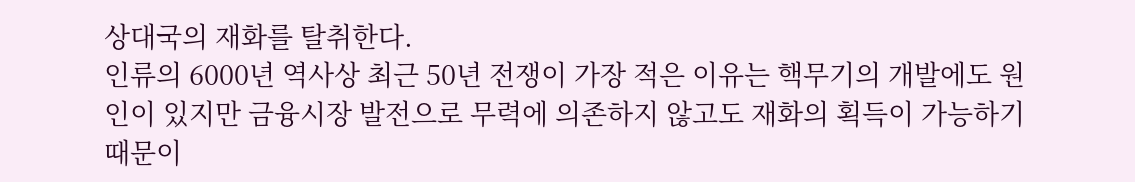상대국의 재화를 탈취한다.
인류의 6000년 역사상 최근 50년 전쟁이 가장 적은 이유는 핵무기의 개발에도 원인이 있지만 금융시장 발전으로 무력에 의존하지 않고도 재화의 획득이 가능하기 때문이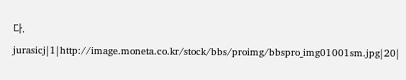다.
jurasicj|1|http://image.moneta.co.kr/stock/bbs/proimg/bbspro_img01001sm.jpg|20|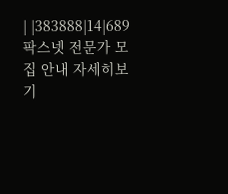| |383888|14|689
팍스넷 전문가 모집 안내 자세히보기